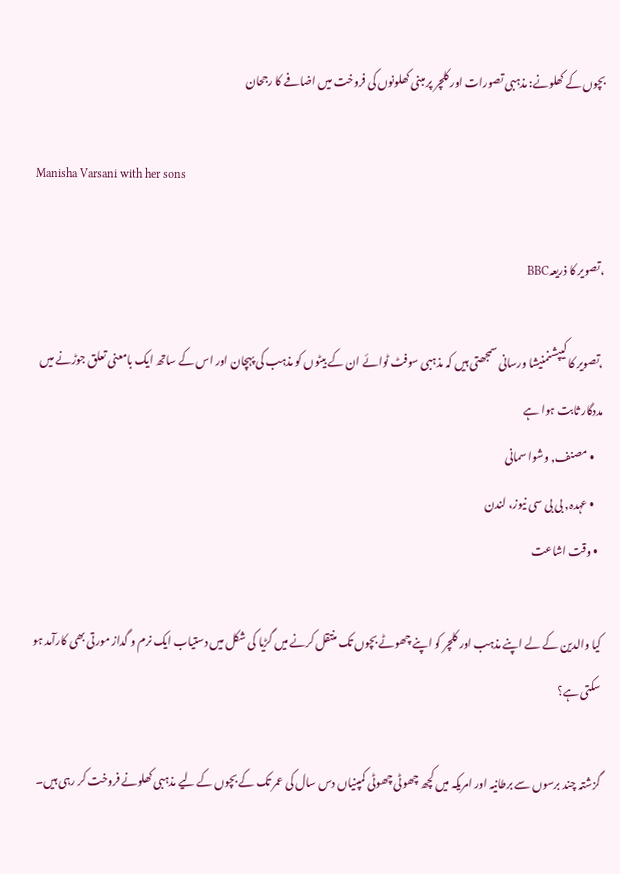بچوں کے کھلونے: مذہبی تصورات اور کلچر پر مبنی کھلونوں کی فروخت میں اضافے کا رجحان

Manisha Varsani with her sons

،تصویر کا ذریعہBBC

،تصویر کا کیپشنمنیشا ورسانی سمجھتی ہیں کہ مذہبی سوفٹ ٹوائے ان کے بیٹوں کو مذہب کی پہچان اور اس کے ساتھ ایک بامعنی تعلق جوڑنے میں مددگار ثابت ہوا ہے
    • مصنف, وشوا سمانی
    • عہدہ, بی بی سی نیوز، لندن
  • وقت اشاعت

کیا والدین کے لے اپنے مذہب اور کلچر کو اپنے چھوٹے بچوں تک منتقل کرنے میں گڑیا کی شکل میں دستیاب ایک نرم و گداز مورتی بھی کارآمد ہو سکتی ہے؟

گزشتہ چند برسوں سے برطانیہ اور امریکہ میں کچھ چھوٹی چھوٹی کمپنیاں دس سال کی عمر تک کے بچوں کے لیے مذہبی کھلونے فروخت کر رہی ہیں۔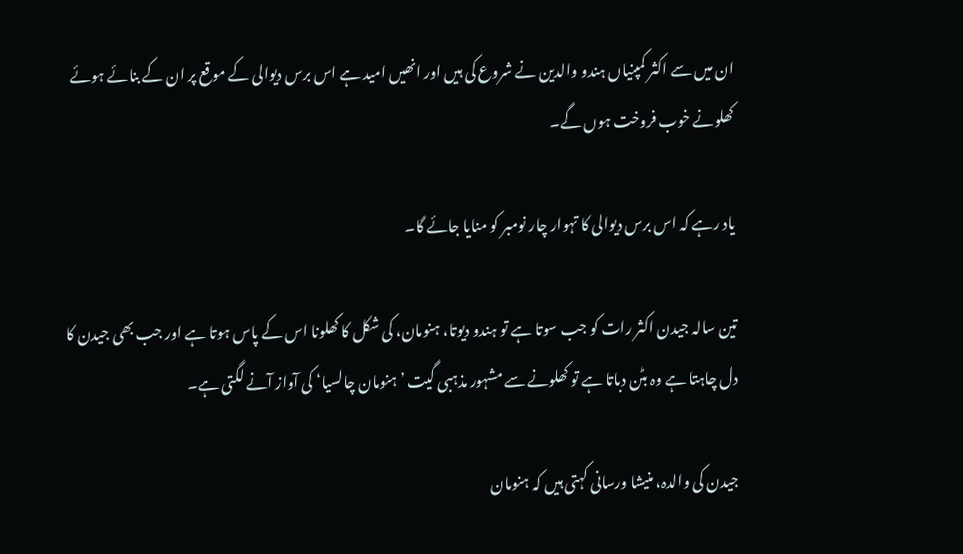ان میں سے اکثر کمپنیاں ہندو والدین نے شروع کی ہیں اور انھیں امید ہے اس برس دیوالی کے موقع پر ان کے بنائے ہوئے کھلونے خوب فروخت ہوں گے۔

یاد رہے کہ اس برس دیوالی کا تہوار چار نومبر کو منایا جائے گا۔

تین سالہ جیدن اکثر رات کو جب سوتا ہے تو ہندو دیوتا، ہنومان، کی شکل کا کھلونا اس کے پاس ہوتا ہے اور جب بھی جیدن کا دل چاہتا ہے وہ بٹن دباتا ہے تو کھلونے سے مشہور مذہبی گیت ’ہنومان چالسیا‘ کی آواز آنے لگتی ہے۔

جیدن کی والدہ، منیشا ورسانی کہتی ہیں کہ ہنومان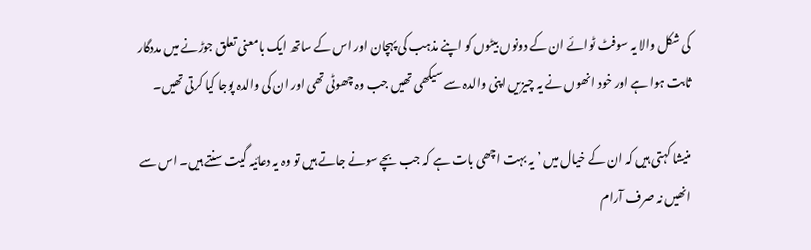کی شکل والا یہ سوفٹ ٹوائے ان کے دونوں بیٹوں کو اپنے مذہب کی پہچان اور اس کے ساتھ ایک بامعنی تعلق جوڑنے میں مددگار ثابت ہوا ہے اور خود انھوں نے یہ چیزیں اپنی والدہ سے سیکھی تھیں جب وہ چھوٹی تھی اور ان کی والدہ پوجا کیا کرتی تھیں۔

منیشا کہتی ہیں کہ ان کے خیال میں ’یہ بہت اچھی بات ہے کہ جب بچے سونے جاتے ہیں تو وہ یہ دعائیہ گیت سنتے ہیں۔ اس سے انھیں نہ صرف آرام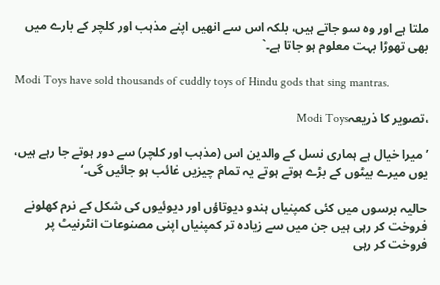ملتا ہے اور وہ سو جاتے ہیں، بلکہ اس سے انھیں اپنے مذہب اور کلچر کے بارے میں بھی تھوڑا بہت معلوم ہو جاتا ہے۔`

Modi Toys have sold thousands of cuddly toys of Hindu gods that sing mantras.

،تصویر کا ذریعہModi Toys

’میرا خیال ہے ہماری نسل کے والدین اس (مذہب اور کلچر) سے دور ہوتے جا رہے ہیں، یوں میرے بیٹوں کے بڑے ہوتے ہوتے یہ تمام چیزیں غائب ہو جائیں گی۔‘

حالیہ برسوں میں کئی کمپنیاں ہندو دیوتاؤں اور دیوئیوں کی شکل کے نرم کھلونے فروخت کر رہی ہیں جن میں سے زیادہ تر کمپنیاں اپنی مصنوعات انٹرنیٹ پر فروخت کر رہی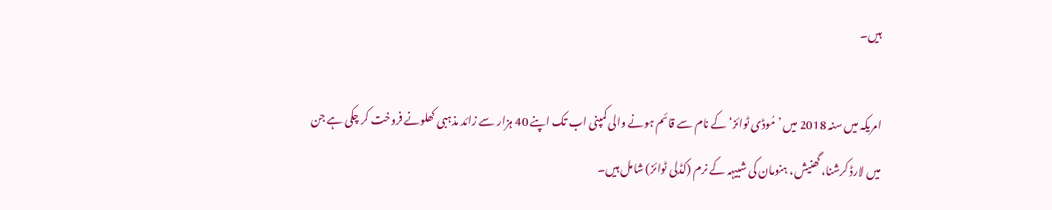ہیں۔

امریکہ میں سنہ 2018 میں ’مُوڈی ٹوائز‘ کے نام سے قائم ہونے والی کمپنی اب تک اپنے 40 ہزار سے زائد مذہبی کھلونے فروخت کر چکی ہے جن میں لارڈ کرشنا، گھنیش، ہنومان کی شبیہہ کے نرم (کڈلی ٹوائز) شامل ہیں۔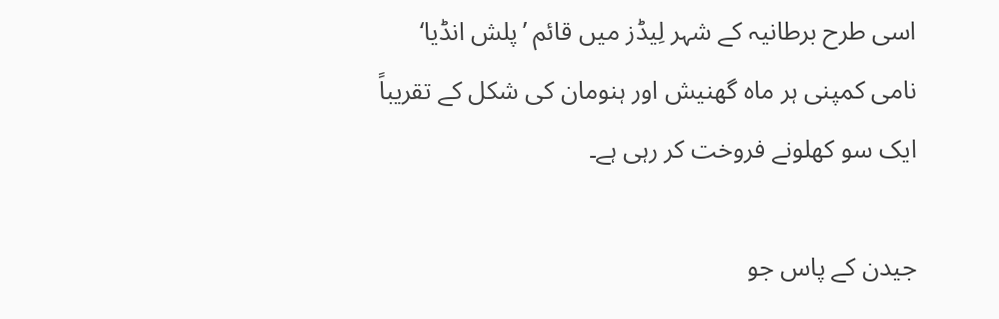اسی طرح برطانیہ کے شہر لِیڈز میں قائم ’پلش انڈیا‘  نامی کمپنی ہر ماہ گھنیش اور ہنومان کی شکل کے تقریباً ایک سو کھلونے فروخت کر رہی ہے۔

جیدن کے پاس جو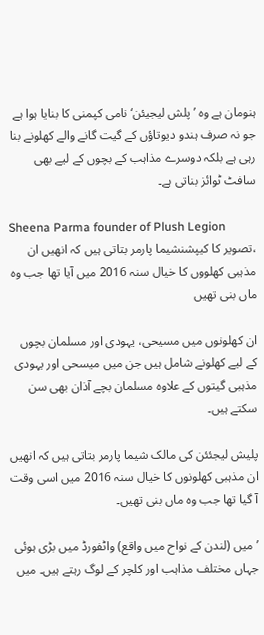ہنومان ہے وہ ’پلش لیجیئن‘ نامی کپمنی کا بنایا ہوا ہے جو نہ صرف ہندو دیوتاؤں کے گیت گانے والے کھلونے بنا رہی ہے بلکہ دوسرے مذاہب کے بچوں کے لیے بھی سافٹ ٹوائز بناتی ہے۔

Sheena Parma founder of Plush Legion
،تصویر کا کیپشنشیما پارمر بتاتی ہیں کہ انھیں ان مذہبی کھلووں کا خیال سنہ 2016 میں آیا تھا جب وہ ماں بنی تھیں

ان کھلونوں میں مسیحی، یہودی اور مسلمان بچوں کے لیے کھلونے شامل ہیں جن میں میسحی اور یہودی مذہبی گیتوں کے علاوہ مسلمان بچے آذان بھی سن سکتے ہیں۔

پلیش لیجئئن کی مالک شیما پارمر بتاتی ہیں کہ انھیں ان مذہبی کھلونوں کا خیال سنہ 2016 میں اسی وقت آ گیا تھا جب وہ ماں بنی تھیں۔

’میں (لندن کے نواح میں واقع) واٹفورڈ میں بڑی ہوئی جہاں مختلف مذاہب اور کلچر کے لوگ رہتے ہیں۔ میں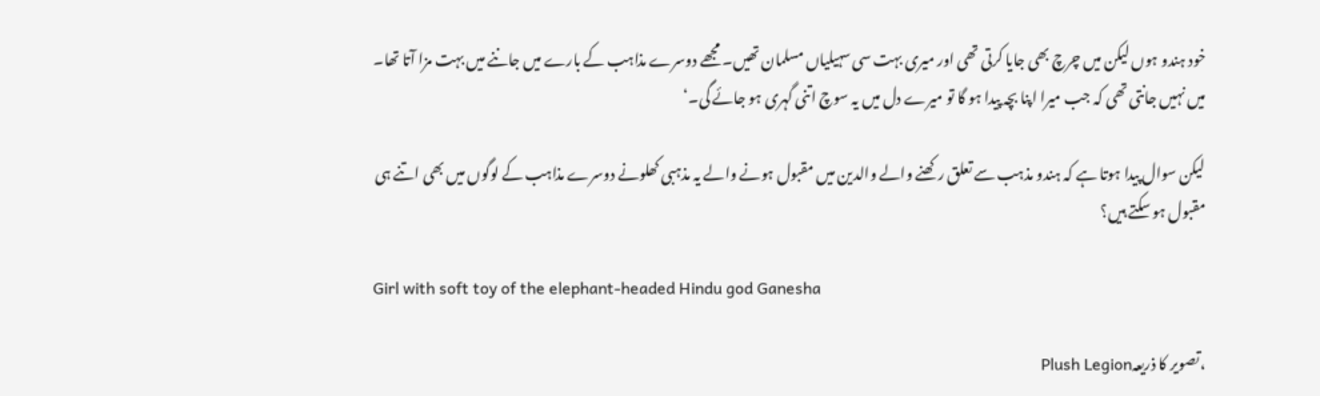خود ہندو ہوں لیکن میں چرچ بھی جایا کرتی تھی اور میری بہت سی سہیلیاں مسلمان تھیں۔ مجھے دوسرے مذاہب کے بارے میں جاننے میں بہت مزا آتا تھا۔ میں نہیں جانتی تھی کہ جب میرا اپنا بچہ پیدا ہو گا تو میرے دل میں یہ سوچ اتنی گہری ہو جائے گی۔‘

لیکن سوال پیدا ہوتا ہے کہ ہندو مذہب سے تعلق رکھنے والے والدین میں مقبول ہونے والے یہ مذہبی کھلونے دوسرے مذاہب کے لوگوں میں بھی اتنے ہی مقبول ہو سکتے ہیں؟

Girl with soft toy of the elephant-headed Hindu god Ganesha

،تصویر کا ذریعہPlush Legion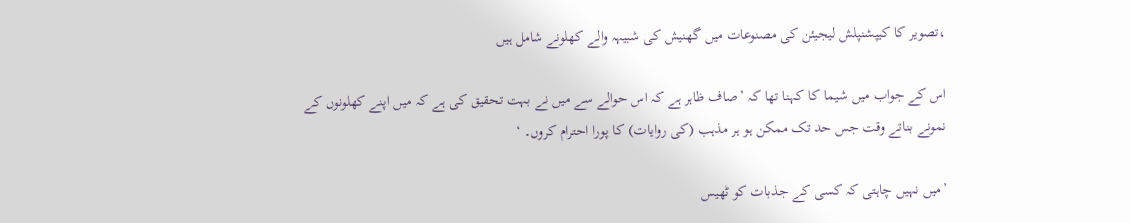،تصویر کا کیپشنپلش لیجیئن کی مصنوعات میں گھنیش کی شبیہہ والے کھلونے شامل ہیں

اس کے جواب میں شیما کا کہنا تھا کہ ’صاف ظاہر ہے کہ اس حوالے سے میں نے بہت تحقیق کی ہے کہ میں اپنے کھلونوں کے نمونے بناتے وقت جس حد تک ممکن ہو ہر مذہب (کی روایات) کا پورا احترام کروں۔ ‘

’میں نہیں چاہتی کہ کسی کے جذبات کو ٹھیس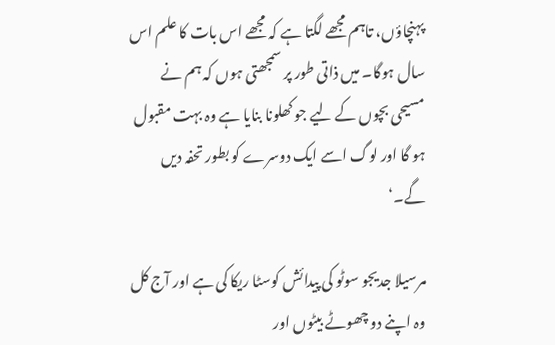پہنچاؤں، تاہم مجھے لگتا ہے کہ مجھے اس بات کا علم اس سال ہوگا۔ میں ذاتی طور پر سمجھتی ہوں کہ ہم نے مسیحی بچوں کے لیے جو کھلونا بنایا ہے وہ بہت مقبول ہو گا اور لوگ اسے ایک دوسرے کو بطور تحفہ دیں گے۔‘

مرسیلا جدیجو سوٹو کی پیدائش کوسٹا ریکا کی ہے اور آج کل وہ اپنے دو چھوٹے بیٹوں اور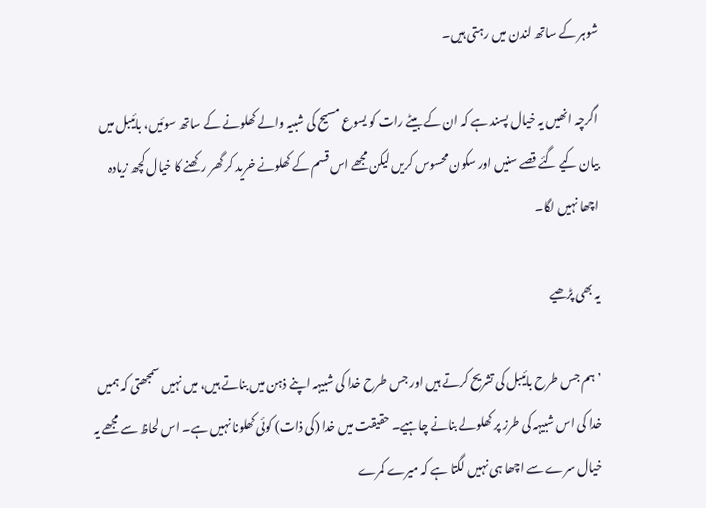شوہر کے ساتھ لندن میں رہتی ہیں۔

اگرچہ انھیں یہ خیال پسند ہے کہ ان کے بیٹے رات کو یسوع مسیح کی شبیہ والے کھلونے کے ساتھ سوئیں، بائیبل میں بیان کیے گئے قصے سنیں اور سکون محسوس کریں لیکن مجھے اس قسم کے کھلونے خرید کر گھر رکھنے کا خیال کچھ زیادہ اچھا نہیں لگا۔

یہ بھی پڑھیے

’ہم جس طرح بائیبل کی تشریح کرتے ہیں اور جس طرح خدا کی شبیہہ اپنے ذہن میں بناتے ہیں، میں نہیں سمجھتی کہ ہمیں خدا کی اس شبیہہ کی طرز پر کھلولے بنانے چاہیے۔ حقیقت میں خدا (کی ذات) کوئی کھلونا نہیں ہے۔ اس لحاظ سے مجھے یہ خیال سرے سے اچھا ہی نہیں لگتا ہے کہ میرے کمرے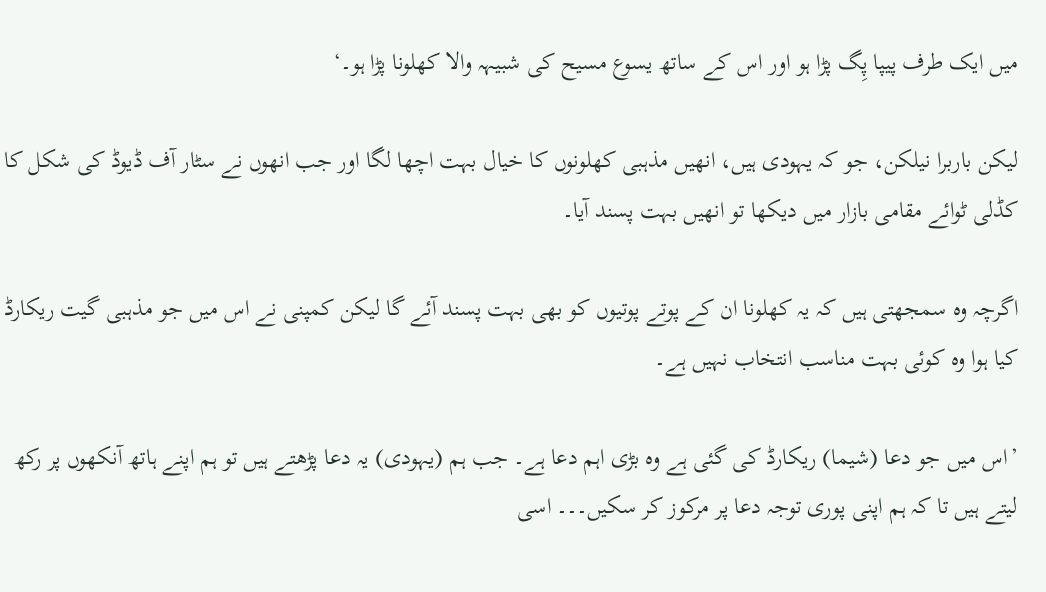میں ایک طرف پیپا پِگ پڑا ہو اور اس کے ساتھ یسوع مسیح کی شبیہہ والا کھلونا پڑا ہو۔‘

لیکن باربرا نیلکن، جو کہ یہودی ہیں، انھیں مذہبی کھلونوں کا خیال بہت اچھا لگا اور جب انھوں نے سٹار آف ڈیوڈ کی شکل کا کڈلی ٹوائے مقامی بازار میں دیکھا تو انھیں بہت پسند آیا۔

اگرچہ وہ سمجھتی ہیں کہ یہ کھلونا ان کے پوتے پوتیوں کو بھی بہت پسند آئے گا لیکن کمپنی نے اس میں جو مذہبی گیت ریکارڈ کیا ہوا وہ کوئی بہت مناسب انتخاب نہیں ہے۔

’اس میں جو دعا (شیما) ریکارڈ کی گئی ہے وہ بڑی اہم دعا ہے۔ جب ہم (یہودی) یہ دعا پڑھتے ہیں تو ہم اپنے ہاتھ آنکھوں پر رکھ لیتے ہیں تا کہ ہم اپنی پوری توجہ دعا پر مرکوز کر سکیں۔۔۔ اسی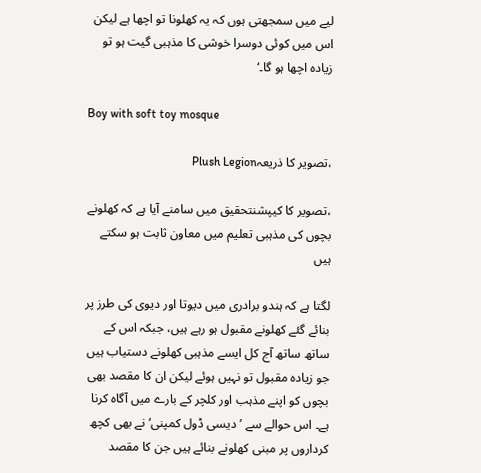لیے میں سمجھتی ہوں کہ یہ کھلونا تو اچھا ہے لیکن اس میں کوئی دوسرا خوشی کا مذہبی گیت ہو تو زیادہ اچھا ہو گا۔‘

Boy with soft toy mosque

،تصویر کا ذریعہPlush Legion

،تصویر کا کیپشنتحقیق میں سامنے آیا ہے کہ کھلونے بچوں کی مذہبی تعلیم میں معاون ثابت ہو سکتے ہیں

لگتا ہے کہ ہندو برادری میں دیوتا اور دیوی کی طرز پر بنائے گئے کھلونے مقبول ہو رہے ہیں، جبکہ اس کے ساتھ ساتھ آج کل ایسے مذہبی کھلونے دستیاب ہیں جو زیادہ مقبول تو نہیں ہوئے لیکن ان کا مقصد بھی بچوں کو اپنے مذہب اور کلچر کے بارے میں آگاہ کرنا ہے۔ اس حوالے سے ’دیسی ڈول کمپنی‘ نے بھی کچھ کرداروں پر مبنی کھلونے بنائے ہیں جن کا مقصد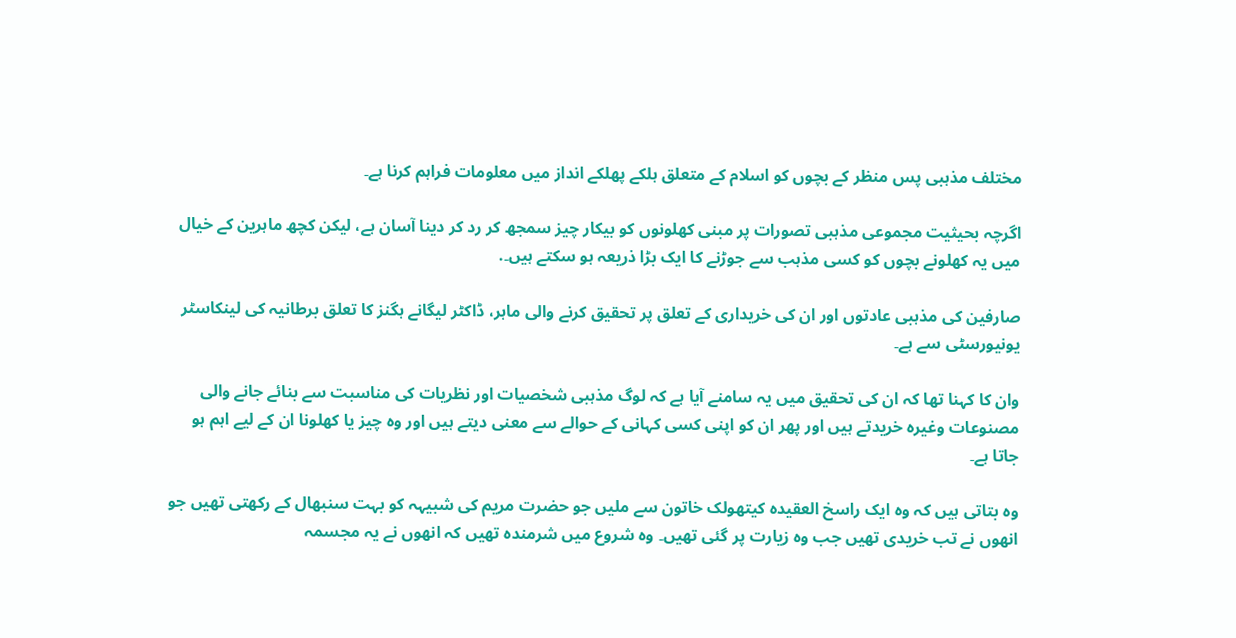مختلف مذہبی پس منظر کے بچوں کو اسلام کے متعلق ہلکے پھلکے انداز میں معلومات فراہم کرنا ہے۔

اگرچہ بحیثیت مجموعی مذہبی تصورات پر مبنی کھلونوں کو بیکار چیز سمجھ کر رد کر دینا آسان ہے، لیکن کچھ ماہرین کے خیال میں یہ کھلونے بچوں کو کسی مذہب سے جوڑنے کا ایک بڑا ذریعہ ہو سکتے ہیں۔.

صارفین کی مذہبی عادتوں اور ان کی خریداری کے تعلق پر تحقیق کرنے والی ماہر، ڈاکٹر لیگانے ہگنز کا تعلق برطانیہ کی لینکاسٹر یونیورسٹی سے ہے۔

وان کا کہنا تھا کہ ان کی تحقیق میں یہ سامنے آیا ہے کہ لوگ مذہبی شخصیات اور نظریات کی مناسبت سے بنائے جانے والی مصنوعات وغیرہ خریدتے ہیں اور پھر ان کو اپنی کسی کہانی کے حوالے سے معنی دیتے ہیں اور وہ چیز یا کھلونا ان کے لیے اہم ہو جاتا ہے۔

وہ بتاتی ہیں کہ وہ ایک راسخ العقیدہ کیتھولک خاتون سے ملیں جو حضرت مریم کی شبیہہ کو بہت سنبھال کے رکھتی تھیں جو انھوں نے تب خریدی تھیں جب وہ زیارت پر گئی تھیں۔ وہ شروع میں شرمندہ تھیں کہ انھوں نے یہ مجسمہ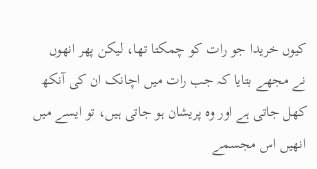کیوں خریدا جو رات کو چمکتا تھا، لیکن پھر انھوں نے مجھے بتایا کہ جب رات میں اچانک ان کی آنکھ کھل جاتی ہے اور وہ پریشان ہو جاتی ہیں، تو ایسے میں انھیں اس مجسمے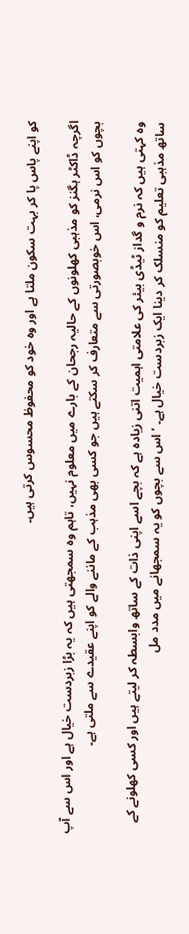کو اپنے پاس پا کر بہت سکون ملتا ہے اور وہ خود کو محفوظ محسوس کرتی ہیں۔

اگرچہ ڈاکٹر ہگنز کو مذہبی کھلونوں کے حالیہ رجحان کے بارے میں معلوم نہیں، تاہم وہ سمجھتی ہیں کہ یہ بڑا زبردست خیال ہے اور اس سے آپ بچوں کو اس نرمی، اس خوبصورتی سے متعارف کر سکتے ہیں جو کسی بھی مذہب کے ماننے والے کو اپنے عقیدے سے ملتی ہے۔

وہ کہتی ہیں کہ نرم و گداز ٹیڈی بیئر کی علامتی اہمیت اتنی زیادہ ہے کہ بچے اسے اپنی ذات کے ساتھ وابسطہ کر لیتے ہیں اور کسی کھلونے کے ساتھ مذہبی تعلیم کو منسلک کر دینا ایک زبردست خیال ہے۔ ’اس سے بچوں کو یہ سمجھانے میں مدد مل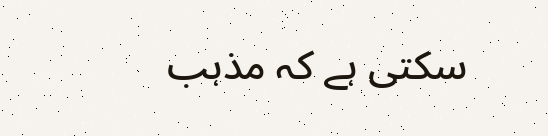سکتی ہے کہ مذہب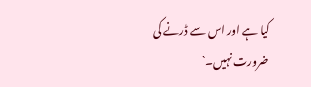کیا ہے اور اس سے ڈرنے کی ضرورت نہیں۔`